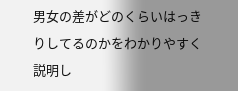男女の差がどのくらいはっきりしてるのかをわかりやすく説明し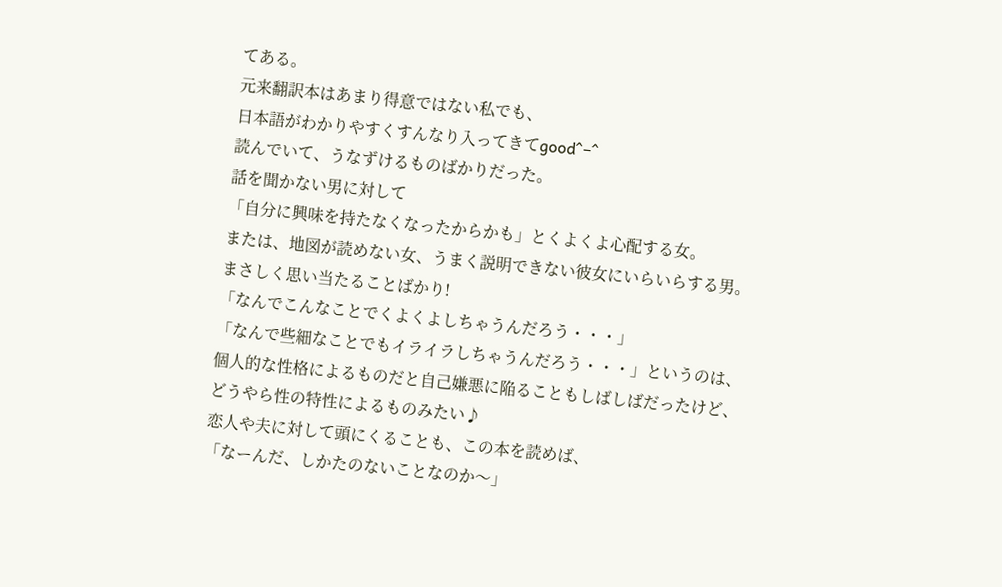てある。
元来翻訳本はあまり得意ではない私でも、
日本語がわかりやすくすんなり入ってきてgood^−^
読んでいて、うなずけるものばかりだった。
話を聞かない男に対して
「自分に興味を持たなくなったからかも」とくよくよ心配する女。
または、地図が読めない女、うまく説明できない彼女にいらいらする男。
まさしく思い当たることばかり!
「なんでこんなことでくよくよしちゃうんだろう・・・」
「なんで些細なことでもイライラしちゃうんだろう・・・」というのは、
個人的な性格によるものだと自己嫌悪に陥ることもしばしばだったけど、
どうやら性の特性によるものみたい♪
恋人や夫に対して頭にくることも、この本を読めば、
「なーんだ、しかたのないことなのか〜」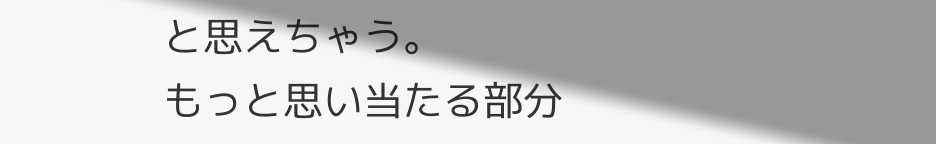と思えちゃう。
もっと思い当たる部分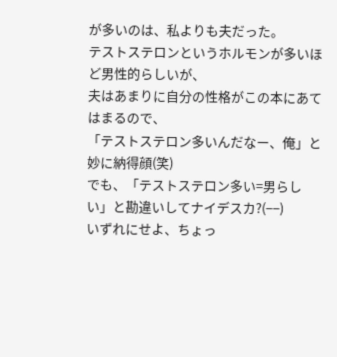が多いのは、私よりも夫だった。
テストステロンというホルモンが多いほど男性的らしいが、
夫はあまりに自分の性格がこの本にあてはまるので、
「テストステロン多いんだなー、俺」と妙に納得顔(笑)
でも、「テストステロン多い=男らしい」と勘違いしてナイデスカ?(−−)
いずれにせよ、ちょっ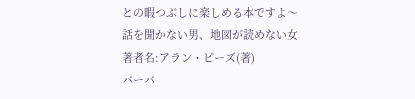との暇つぶしに楽しめる本ですよ〜
話を聞かない男、地図が読めない女
著者名:アラン・ピーズ(著)
バーバ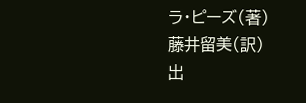ラ・ピーズ(著)
藤井留美(訳)
出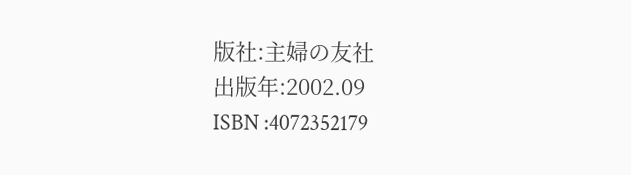版社:主婦の友社
出版年:2002.09
ISBN :4072352179